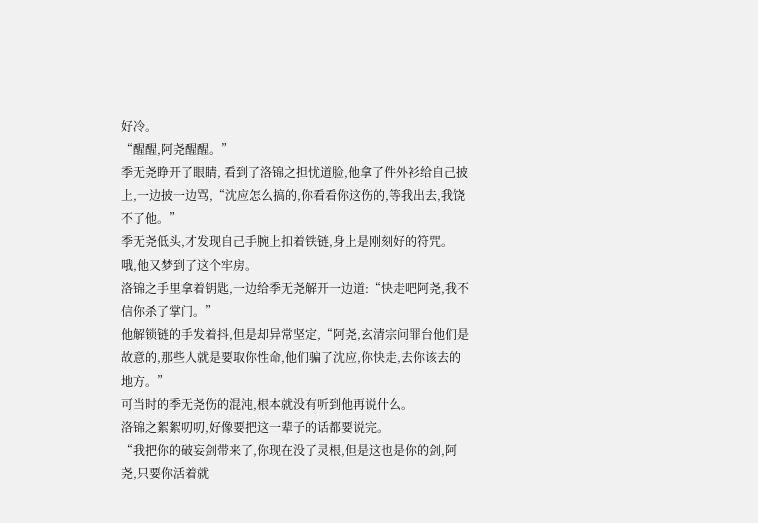好冷。
“醒醒,阿尧醒醒。”
季无尧睁开了眼睛, 看到了洛锦之担忧道脸,他拿了件外衫给自己披上,一边披一边骂,“沈应怎么搞的,你看看你这伤的,等我出去,我饶不了他。”
季无尧低头,才发现自己手腕上扣着铁链,身上是刚刻好的符咒。
哦,他又梦到了这个牢房。
洛锦之手里拿着钥匙,一边给季无尧解开一边道:“快走吧阿尧,我不信你杀了掌门。”
他解锁链的手发着抖,但是却异常坚定,“阿尧,玄清宗问罪台他们是故意的,那些人就是要取你性命,他们骗了沈应,你快走,去你该去的地方。”
可当时的季无尧伤的混沌,根本就没有听到他再说什么。
洛锦之絮絮叨叨,好像要把这一辈子的话都要说完。
“我把你的破妄剑带来了,你现在没了灵根,但是这也是你的剑,阿尧,只要你活着就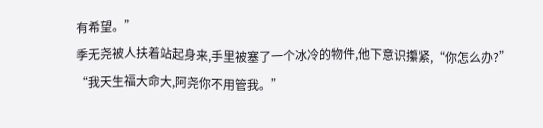有希望。”
季无尧被人扶着站起身来,手里被塞了一个冰冷的物件,他下意识攥紧,“你怎么办?”
“我天生福大命大,阿尧你不用管我。”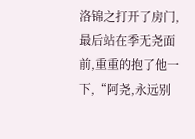洛锦之打开了房门,最后站在季无尧面前,重重的抱了他一下,“阿尧,永远别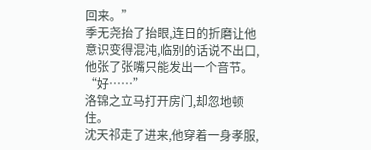回来。”
季无尧抬了抬眼,连日的折磨让他意识变得混沌,临别的话说不出口,他张了张嘴只能发出一个音节。
“好……”
洛锦之立马打开房门,却忽地顿住。
沈天祁走了进来,他穿着一身孝服,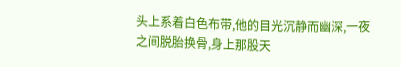头上系着白色布带,他的目光沉静而幽深,一夜之间脱胎换骨,身上那股天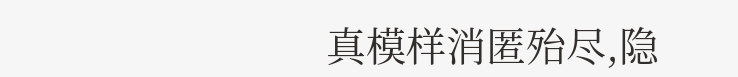真模样消匿殆尽,隐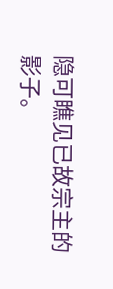隐可瞧见已故宗主的影子。